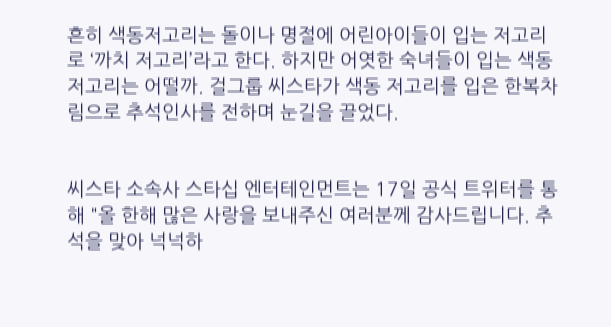흔히 색동저고리는 돌이나 명절에 어린아이들이 입는 저고리로 ‘까치 저고리’라고 한다. 하지만 어엿한 숙녀들이 입는 색동저고리는 어떨까. 걸그룹 씨스타가 색동 저고리를 입은 한복차림으로 추석인사를 전하며 눈길을 끌었다.


씨스타 소속사 스타십 엔터테인먼트는 17일 공식 트위터를 통해 "올 한해 많은 사랑을 보내주신 여러분께 감사드립니다. 추석을 맞아 넉넉하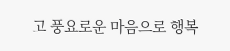고 풍요로운 마음으로 행복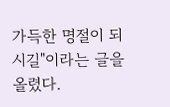가득한 명절이 되시길"이라는 글을 올렸다.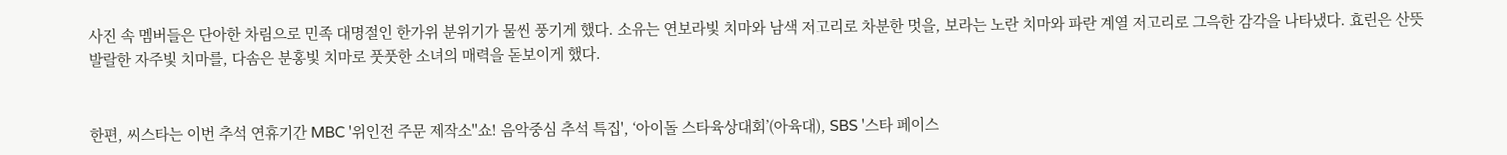사진 속 멤버들은 단아한 차림으로 민족 대명절인 한가위 분위기가 물씬 풍기게 했다. 소유는 연보라빛 치마와 남색 저고리로 차분한 멋을, 보라는 노란 치마와 파란 계열 저고리로 그윽한 감각을 나타냈다. 효린은 산뜻 발랄한 자주빛 치마를, 다솜은 분홍빛 치마로 풋풋한 소녀의 매력을 돋보이게 했다.


한편, 씨스타는 이번 추석 연휴기간 MBC '위인전 주문 제작소''쇼! 음악중심 추석 특집', ‘아이돌 스타육상대회’(아육대), SBS '스타 페이스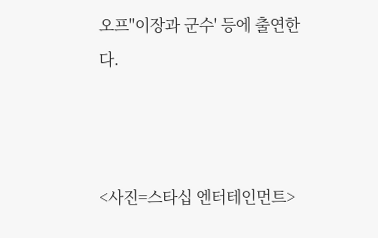오프''이장과 군수' 등에 출연한다.



<사진=스타십 엔터테인먼트>